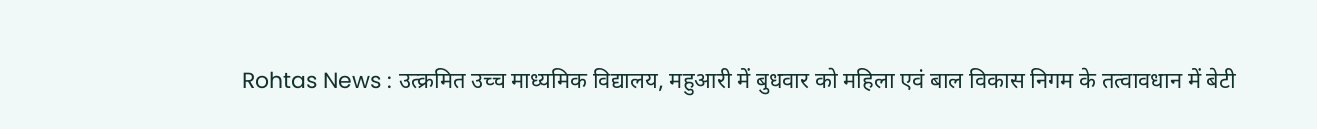Rohtas News : उत्क्रमित उच्च माध्यमिक विद्यालय, महुआरी में बुधवार को महिला एवं बाल विकास निगम के तत्वावधान में बेटी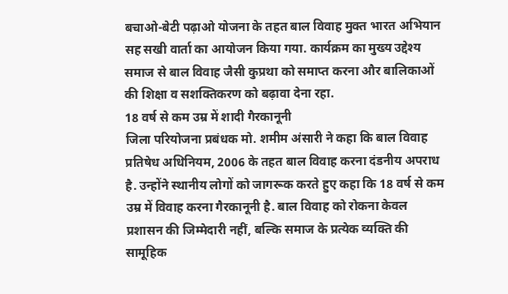बचाओ-बेटी पढ़ाओ योजना के तहत बाल विवाह मुक्त भारत अभियान सह सखी वार्ता का आयोजन किया गया. कार्यक्रम का मुख्य उद्देश्य समाज से बाल विवाह जैसी कुप्रथा को समाप्त करना और बालिकाओं की शिक्षा व सशक्तिकरण को बढ़ावा देना रहा.
18 वर्ष से कम उम्र में शादी गैरकानूनी
जिला परियोजना प्रबंधक मो. शमीम अंसारी ने कहा कि बाल विवाह प्रतिषेध अधिनियम, 2006 के तहत बाल विवाह करना दंडनीय अपराध है. उन्होंने स्थानीय लोगों को जागरूक करते हुए कहा कि 18 वर्ष से कम उम्र में विवाह करना गैरकानूनी है. बाल विवाह को रोकना केवल प्रशासन की जिम्मेदारी नहीं, बल्कि समाज के प्रत्येक व्यक्ति की सामूहिक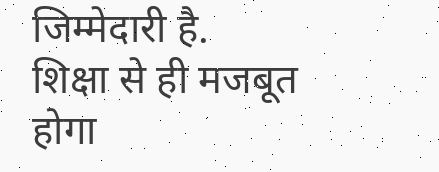जिम्मेदारी है.
शिक्षा से ही मजबूत होगा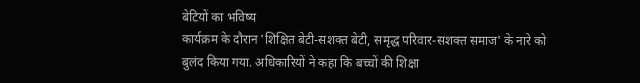बेटियों का भविष्य
कार्यक्रम के दौरान 'शिक्षित बेटी-सशक्त बेटी, समृद्ध परिवार-सशक्त समाज' के नारे को बुलंद किया गया. अधिकारियों ने कहा कि बच्चों की शिक्षा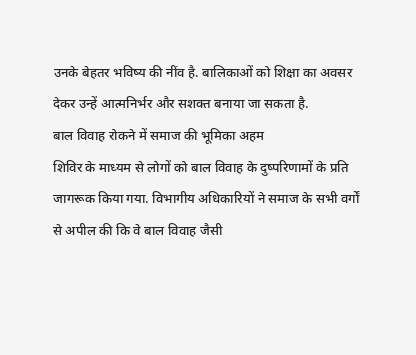उनके बेहतर भविष्य की नींव है. बालिकाओं को शिक्षा का अवसर देकर उन्हें आत्मनिर्भर और सशक्त बनाया जा सकता है.
बाल विवाह रोकने में समाज की भूमिका अहम
शिविर के माध्यम से लोगों को बाल विवाह के दुष्परिणामों के प्रति जागरूक किया गया. विभागीय अधिकारियों ने समाज के सभी वर्गों से अपील की कि वे बाल विवाह जैसी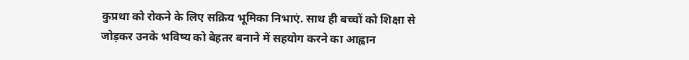कुप्रथा को रोकने के लिए सक्रिय भूमिका निभाएं. साथ ही बच्चों को शिक्षा से जोड़कर उनके भविष्य को बेहतर बनाने में सहयोग करने का आह्वान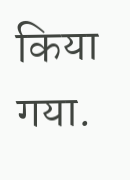किया गया.